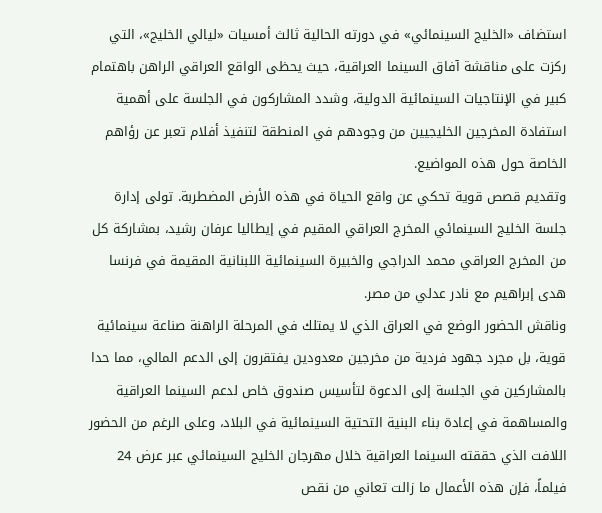استضاف «الخليج السينمائي» في دورته الحالية ثالث أمسيات «ليالي الخليج»، التي ركزت على مناقشة آفاق السينما العراقية، حيث يحظى الواقع العراقي الراهن باهتمام كبير في الإنتاجيات السينمائية الدولية، وشدد المشاركون في الجلسة على أهمية استفادة المخرجين الخليجيين من وجودهم في المنطقة لتنفيذ أفلام تعبر عن رؤاهم الخاصة حول هذه المواضيع.
وتقديم قصص قوية تحكي عن واقع الحياة في هذه الأرض المضطربة. تولى إدارة جلسة الخليج السينمائي المخرج العراقي المقيم في إيطاليا عرفان رشيد، بمشاركة كل من المخرج العراقي محمد الدراجي والخبيرة السينمائية اللبنانية المقيمة في فرنسا هدى إبراهيم مع نادر عدلي من مصر.
وناقش الحضور الوضع في العراق الذي لا يمتلك في المرحلة الراهنة صناعة سينمائية قوية، بل مجرد جهود فردية من مخرجين معدودين يفتقرون إلى الدعم المالي، مما حدا بالمشاركين في الجلسة إلى الدعوة لتأسيس صندوق خاص لدعم السينما العراقية والمساهمة في إعادة بناء البنية التحتية السينمائية في البلاد، وعلى الرغم من الحضور اللافت الذي حققته السينما العراقية خلال مهرجان الخليج السينمائي عبر عرض 24 فيلماً، فإن هذه الأعمال ما زالت تعاني من نقص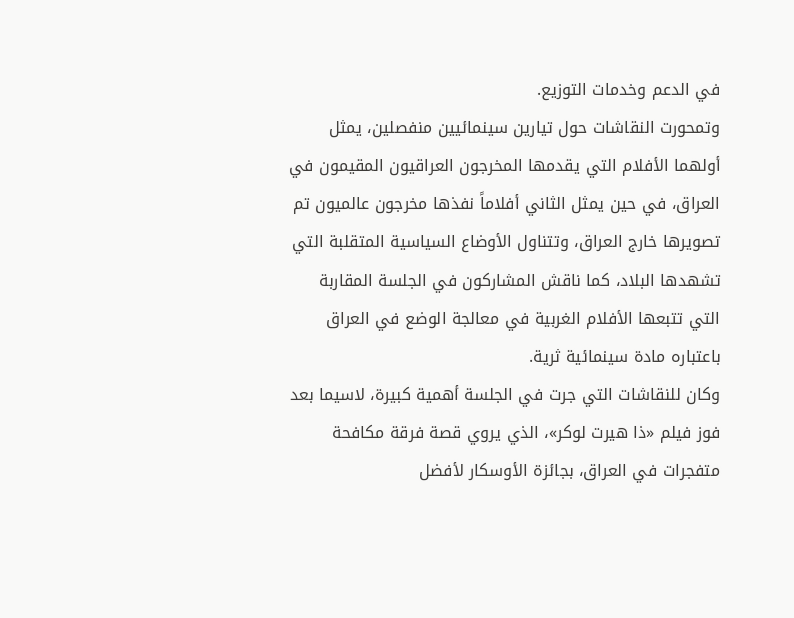في الدعم وخدمات التوزيع.
وتمحورت النقاشات حول تيارين سينمائيين منفصلين، يمثل أولهما الأفلام التي يقدمها المخرجون العراقيون المقيمون في العراق، في حين يمثل الثاني أفلاماً نفذها مخرجون عالميون تم تصويرها خارج العراق، وتتناول الأوضاع السياسية المتقلبة التي تشهدها البلاد، كما ناقش المشاركون في الجلسة المقاربة التي تتبعها الأفلام الغربية في معالجة الوضع في العراق باعتباره مادة سينمائية ثرية.
وكان للنقاشات التي جرت في الجلسة أهمية كبيرة، لاسيما بعد فوز فيلم «ذا هيرت لوكر»، الذي يروي قصة فرقة مكافحة متفجرات في العراق، بجائزة الأوسكار لأفضل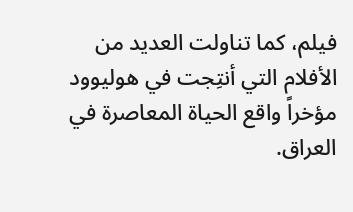فيلم، كما تناولت العديد من الأفلام التي أنتِجت في هوليوود مؤخراً واقع الحياة المعاصرة في العراق.